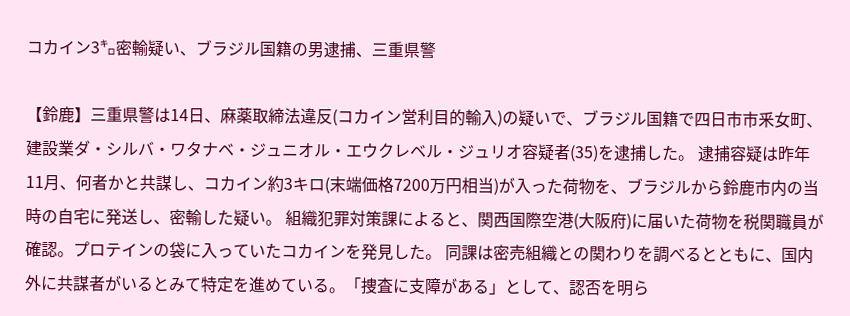コカイン3㌔密輸疑い、ブラジル国籍の男逮捕、三重県警

【鈴鹿】三重県警は14日、麻薬取締法違反(コカイン営利目的輸入)の疑いで、ブラジル国籍で四日市市釆女町、建設業ダ・シルバ・ワタナベ・ジュニオル・エウクレベル・ジュリオ容疑者(35)を逮捕した。 逮捕容疑は昨年11月、何者かと共謀し、コカイン約3キロ(末端価格7200万円相当)が入った荷物を、ブラジルから鈴鹿市内の当時の自宅に発送し、密輸した疑い。 組織犯罪対策課によると、関西国際空港(大阪府)に届いた荷物を税関職員が確認。プロテインの袋に入っていたコカインを発見した。 同課は密売組織との関わりを調べるとともに、国内外に共謀者がいるとみて特定を進めている。「捜査に支障がある」として、認否を明ら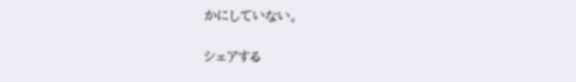かにしていない。

シェアする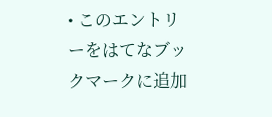• このエントリーをはてなブックマークに追加